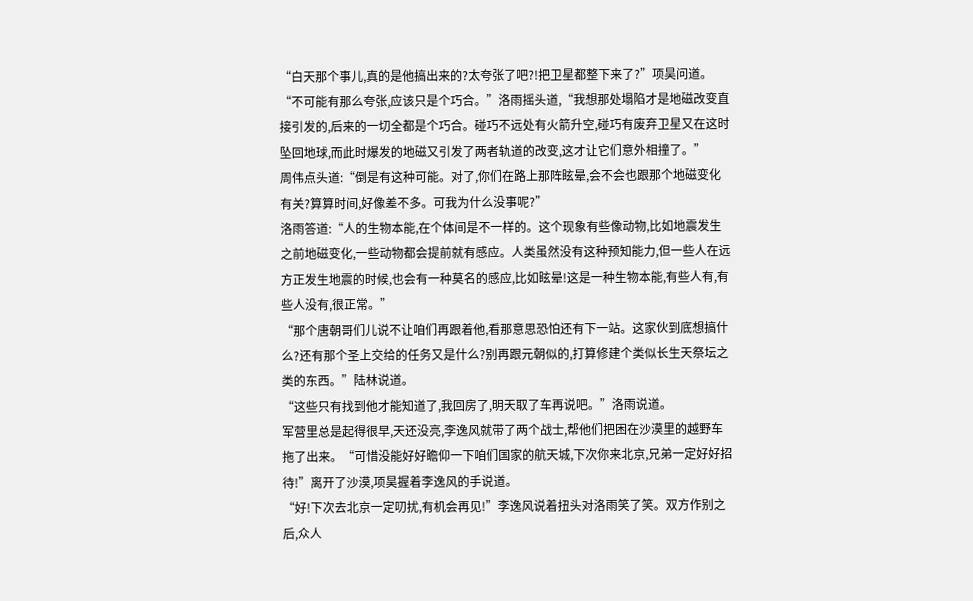“白天那个事儿,真的是他搞出来的?太夸张了吧?!把卫星都整下来了?”项昊问道。
“不可能有那么夸张,应该只是个巧合。”洛雨摇头道,“我想那处塌陷才是地磁改变直接引发的,后来的一切全都是个巧合。碰巧不远处有火箭升空,碰巧有废弃卫星又在这时坠回地球,而此时爆发的地磁又引发了两者轨道的改变,这才让它们意外相撞了。”
周伟点头道:“倒是有这种可能。对了,你们在路上那阵眩晕,会不会也跟那个地磁变化有关?算算时间,好像差不多。可我为什么没事呢?”
洛雨答道:“人的生物本能,在个体间是不一样的。这个现象有些像动物,比如地震发生之前地磁变化,一些动物都会提前就有感应。人类虽然没有这种预知能力,但一些人在远方正发生地震的时候,也会有一种莫名的感应,比如眩晕!这是一种生物本能,有些人有,有些人没有,很正常。”
“那个唐朝哥们儿说不让咱们再跟着他,看那意思恐怕还有下一站。这家伙到底想搞什么?还有那个圣上交给的任务又是什么?别再跟元朝似的,打算修建个类似长生天祭坛之类的东西。”陆林说道。
“这些只有找到他才能知道了,我回房了,明天取了车再说吧。”洛雨说道。
军营里总是起得很早,天还没亮,李逸风就带了两个战士,帮他们把困在沙漠里的越野车拖了出来。“可惜没能好好瞻仰一下咱们国家的航天城,下次你来北京,兄弟一定好好招待!”离开了沙漠,项昊握着李逸风的手说道。
“好!下次去北京一定叨扰,有机会再见!”李逸风说着扭头对洛雨笑了笑。双方作别之后,众人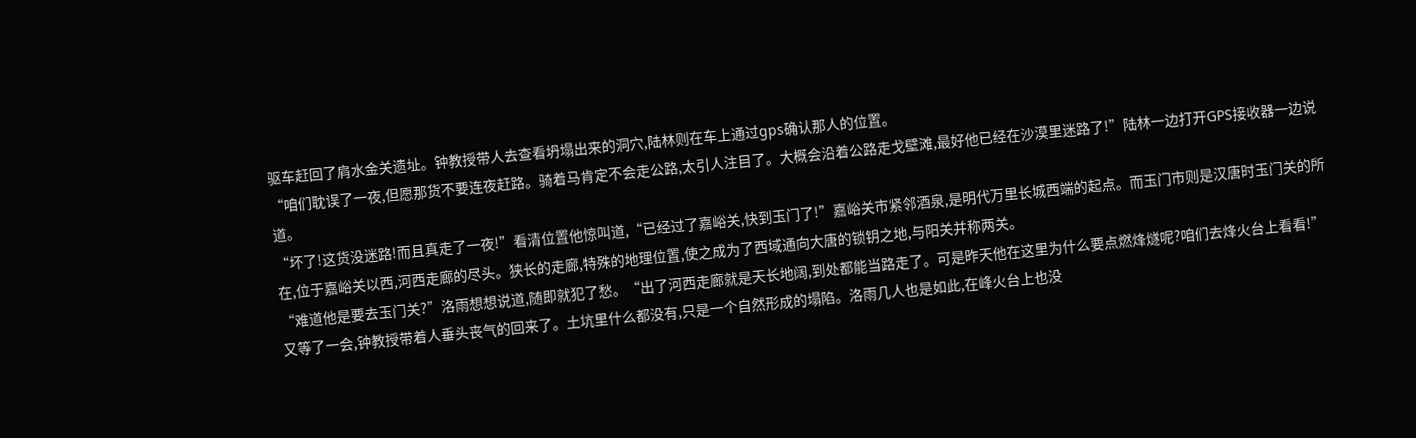驱车赶回了肩水金关遗址。钟教授带人去查看坍塌出来的洞穴,陆林则在车上通过gps确认那人的位置。
“咱们耽误了一夜,但愿那货不要连夜赶路。骑着马肯定不会走公路,太引人注目了。大概会沿着公路走戈壁滩,最好他已经在沙漠里迷路了!”陆林一边打开GPS接收器一边说道。
“坏了!这货没迷路!而且真走了一夜!”看清位置他惊叫道,“已经过了嘉峪关,快到玉门了!”嘉峪关市紧邻酒泉,是明代万里长城西端的起点。而玉门市则是汉唐时玉门关的所在,位于嘉峪关以西,河西走廊的尽头。狭长的走廊,特殊的地理位置,使之成为了西域通向大唐的锁钥之地,与阳关并称两关。
“难道他是要去玉门关?”洛雨想想说道,随即就犯了愁。“出了河西走廊就是天长地阔,到处都能当路走了。可是昨天他在这里为什么要点燃烽燧呢?咱们去烽火台上看看!”
又等了一会,钟教授带着人垂头丧气的回来了。土坑里什么都没有,只是一个自然形成的塌陷。洛雨几人也是如此,在峰火台上也没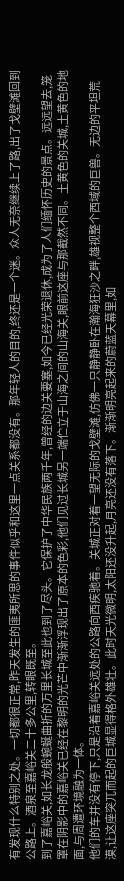有发现什么特别之处。一切都很正常,昨天发生的匪夷所思的事件似乎和这里一点关系都没有。那年轻人的目的,终还是一个迷。众人无奈继续上了路,出了戈壁滩回到公路上。酒泉至嘉峪关二十多公里,转眼既至。
到了嘉峪关,如长龙般蜿蜒曲折的万里长城至此也到了尽头。它保护了中华民族两千年,曾经的边关要塞,如今已经光荣退休,成为了人们缅怀历史的景点。远远望去,笼罩在阴影中的嘉峪关已经在黎明的光芒中渐渐浮现出了原本的色彩,他们见过长城另一端伫立于山海之间的山海关,眼前这座与那截然不同。土黄色的关城,土黄色的地面,与周遭环境融为一体。
他们的车并没有停下,只是沿着嘉峪关远处的公路向西疾驰着。关城正对着一望无际的戈壁滩,仿佛一只静静卧在瀚海狂沙之畔,雄视整个西域的巨兽。无边的平坦荒漠,让这座突兀而起的巨城显得格外雄壮。此时天光微明,太阳还没升起,月亮还没有落下。渐渐明亮起来的蔚蓝天幕里,如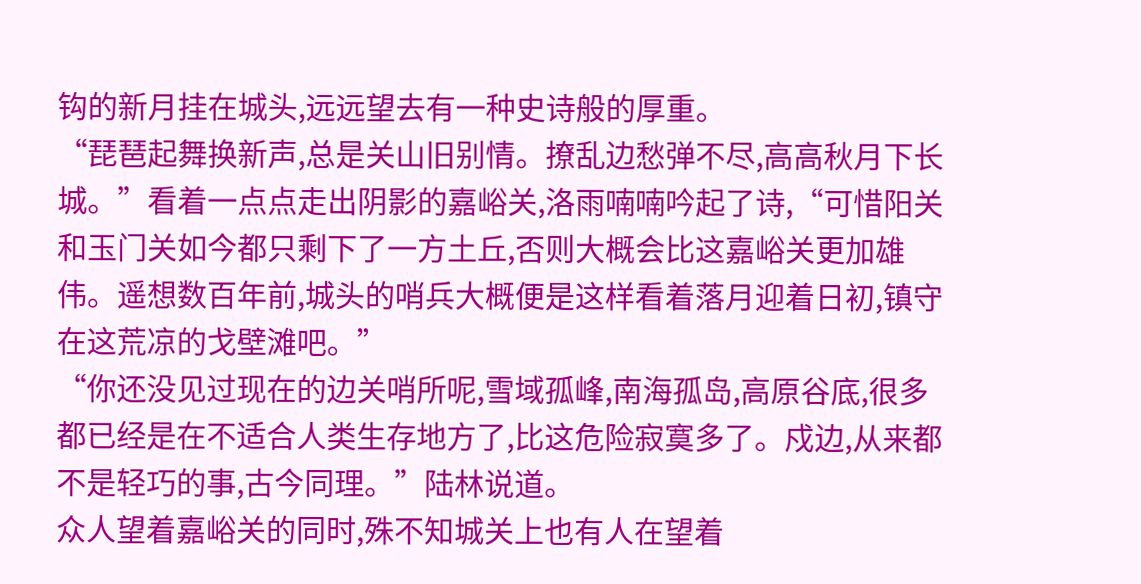钩的新月挂在城头,远远望去有一种史诗般的厚重。
“琵琶起舞换新声,总是关山旧别情。撩乱边愁弹不尽,高高秋月下长城。”看着一点点走出阴影的嘉峪关,洛雨喃喃吟起了诗,“可惜阳关和玉门关如今都只剩下了一方土丘,否则大概会比这嘉峪关更加雄伟。遥想数百年前,城头的哨兵大概便是这样看着落月迎着日初,镇守在这荒凉的戈壁滩吧。”
“你还没见过现在的边关哨所呢,雪域孤峰,南海孤岛,高原谷底,很多都已经是在不适合人类生存地方了,比这危险寂寞多了。戍边,从来都不是轻巧的事,古今同理。”陆林说道。
众人望着嘉峪关的同时,殊不知城关上也有人在望着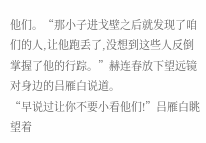他们。“那小子进戈壁之后就发现了咱们的人,让他跑丢了,没想到这些人反倒掌握了他的行踪。”赫连春放下望远镜对身边的吕雁白说道。
“早说过让你不要小看他们!”吕雁白眺望着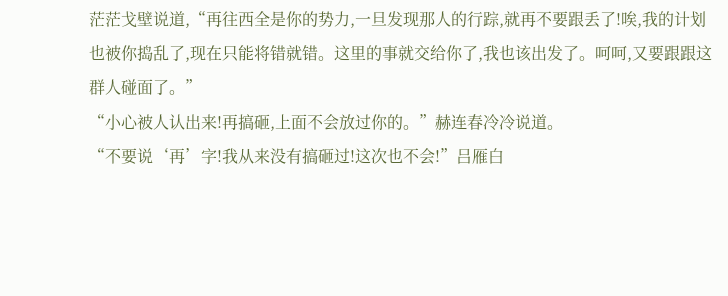茫茫戈壁说道,“再往西全是你的势力,一旦发现那人的行踪,就再不要跟丢了!唉,我的计划也被你捣乱了,现在只能将错就错。这里的事就交给你了,我也该出发了。呵呵,又要跟跟这群人碰面了。”
“小心被人认出来!再搞砸,上面不会放过你的。”赫连春冷冷说道。
“不要说‘再’字!我从来没有搞砸过!这次也不会!”吕雁白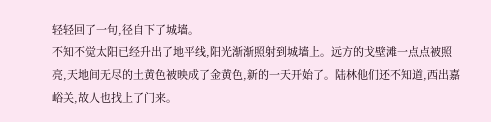轻轻回了一句,径自下了城墙。
不知不觉太阳已经升出了地平线,阳光渐渐照射到城墙上。远方的戈壁滩一点点被照亮,天地间无尽的土黄色被映成了金黄色,新的一天开始了。陆林他们还不知道,西出嘉峪关,故人也找上了门来。